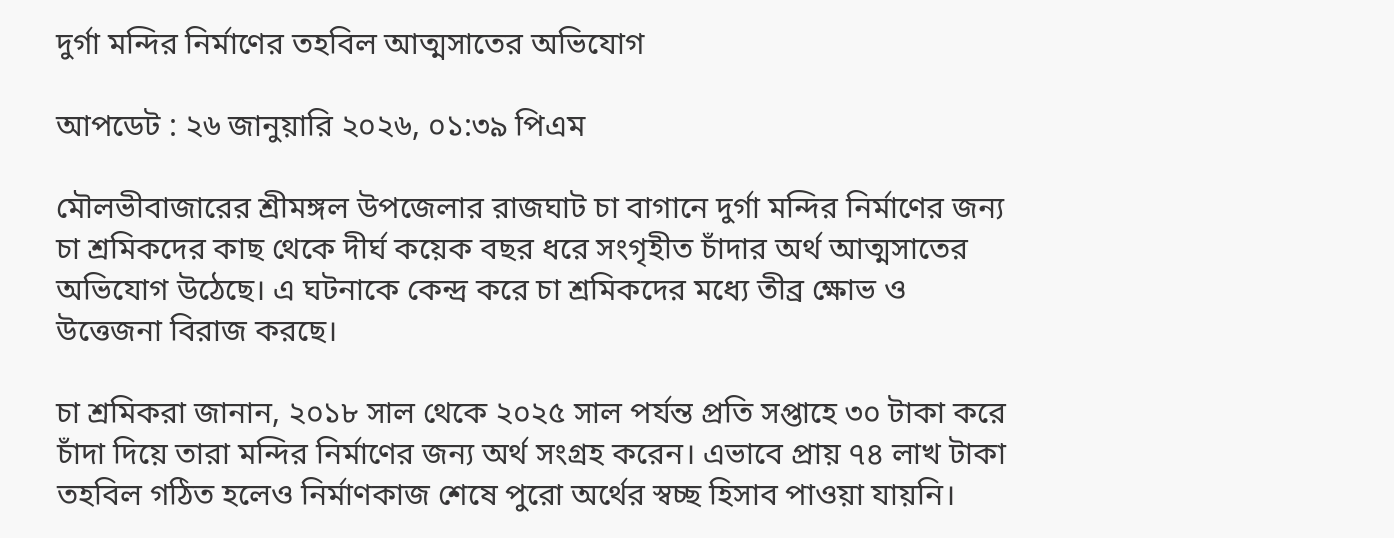দুর্গা মন্দির নির্মাণের তহবিল আত্মসাতের অভিযোগ

আপডেট : ২৬ জানুয়ারি ২০২৬, ০১:৩৯ পিএম

মৌলভীবাজারের শ্রীমঙ্গল উপজেলার রাজঘাট চা বাগানে দুর্গা মন্দির নির্মাণের জন্য চা শ্রমিকদের কাছ থেকে দীর্ঘ কয়েক বছর ধরে সংগৃহীত চাঁদার অর্থ আত্মসাতের অভিযোগ উঠেছে। এ ঘটনাকে কেন্দ্র করে চা শ্রমিকদের মধ্যে তীব্র ক্ষোভ ও উত্তেজনা বিরাজ করছে।

চা শ্রমিকরা জানান, ২০১৮ সাল থেকে ২০২৫ সাল পর্যন্ত প্রতি সপ্তাহে ৩০ টাকা করে চাঁদা দিয়ে তারা মন্দির নির্মাণের জন্য অর্থ সংগ্রহ করেন। এভাবে প্রায় ৭৪ লাখ টাকা তহবিল গঠিত হলেও নির্মাণকাজ শেষে পুরো অর্থের স্বচ্ছ হিসাব পাওয়া যায়নি।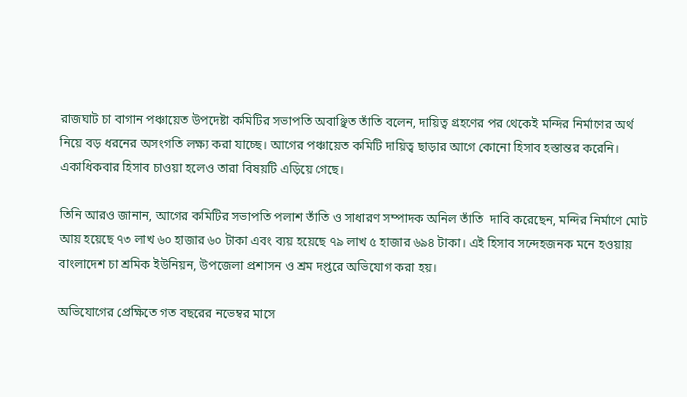রাজঘাট চা বাগান পঞ্চায়েত উপদেষ্টা কমিটির সভাপতি অবাঞ্ছিত তাঁতি বলেন, দায়িত্ব গ্রহণের পর থেকেই মন্দির নির্মাণের অর্থ নিয়ে বড় ধরনের অসংগতি লক্ষ্য করা যাচ্ছে। আগের পঞ্চায়েত কমিটি দায়িত্ব ছাড়ার আগে কোনো হিসাব হস্তান্তর করেনি। একাধিকবার হিসাব চাওয়া হলেও তারা বিষয়টি এড়িয়ে গেছে।

তিনি আরও জানান, আগের কমিটির সভাপতি পলাশ তাঁতি ও সাধারণ সম্পাদক অনিল তাঁতি  দাবি করেছেন, মন্দির নির্মাণে মোট আয় হয়েছে ৭৩ লাখ ৬০ হাজার ৬০ টাকা এবং ব্যয় হয়েছে ৭৯ লাখ ৫ হাজার ৬৯৪ টাকা। এই হিসাব সন্দেহজনক মনে হওয়ায় বাংলাদেশ চা শ্রমিক ইউনিয়ন, উপজেলা প্রশাসন ও শ্রম দপ্তরে অভিযোগ করা হয়।

অভিযোগের প্রেক্ষিতে গত বছরের নভেম্বর মাসে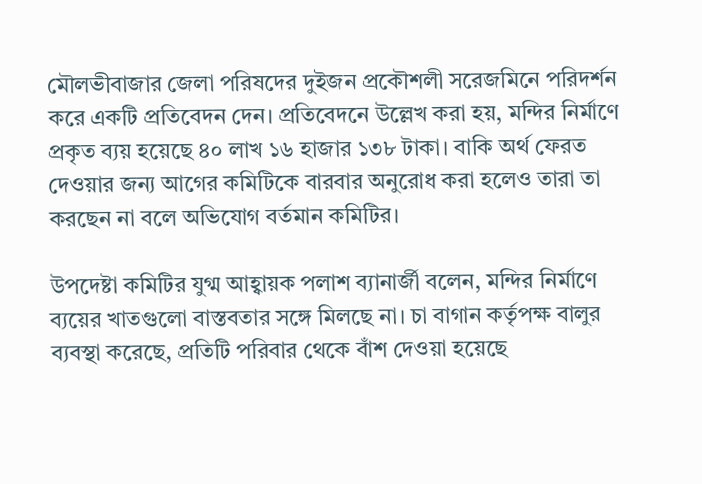মৌলভীবাজার জেলা পরিষদের দুইজন প্রকৌশলী সরেজমিনে পরিদর্শন করে একটি প্রতিবেদন দেন। প্রতিবেদনে উল্লেখ করা হয়, মন্দির নির্মাণে প্রকৃত ব্যয় হয়েছে ৪০ লাখ ১৬ হাজার ১৩৮ টাকা। বাকি অর্থ ফেরত দেওয়ার জন্য আগের কমিটিকে বারবার অনুরোধ করা হলেও তারা তা করছেন না বলে অভিযোগ বর্তমান কমিটির।

উপদেষ্টা কমিটির যুগ্ম আহ্বায়ক পলাশ ব্যানার্জী বলেন, মন্দির নির্মাণে ব্যয়ের খাতগুলো বাস্তবতার সঙ্গে মিলছে না। চা বাগান কর্তৃপক্ষ বালুর ব্যবস্থা করেছে, প্রতিটি পরিবার থেকে বাঁশ দেওয়া হয়েছে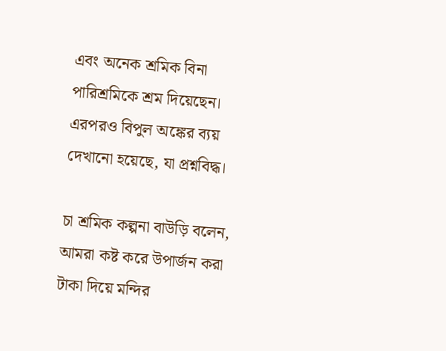এবং অনেক শ্রমিক বিনা পারিশ্রমিকে শ্রম দিয়েছেন। এরপরও বিপুল অঙ্কের ব্যয় দেখানো হয়েছে, যা প্রশ্নবিদ্ধ।

চা শ্রমিক কল্পনা বাউড়ি বলেন, আমরা কষ্ট করে উপার্জন করা টাকা দিয়ে মন্দির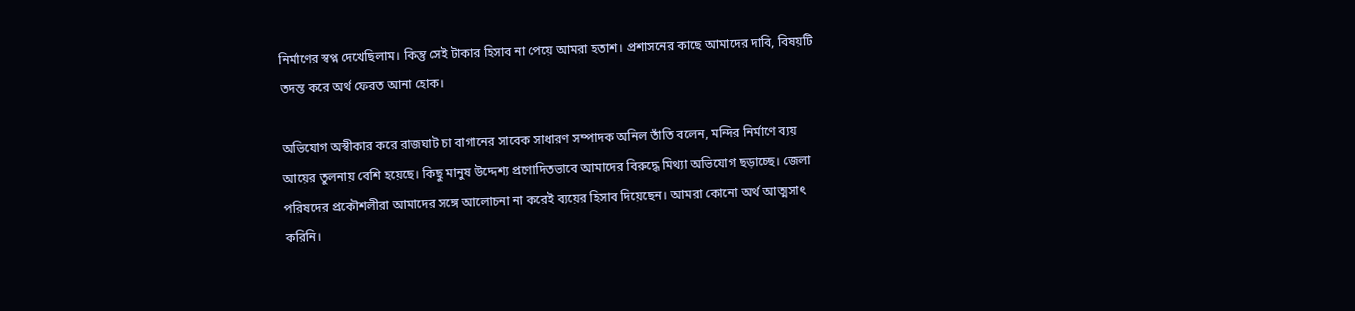নির্মাণের স্বপ্ন দেখেছিলাম। কিন্তু সেই টাকার হিসাব না পেয়ে আমরা হতাশ। প্রশাসনের কাছে আমাদের দাবি, বিষয়টি তদন্ত করে অর্থ ফেরত আনা হোক।

অভিযোগ অস্বীকার করে রাজঘাট চা বাগানের সাবেক সাধারণ সম্পাদক অনিল তাঁতি বলেন, মন্দির নির্মাণে ব্যয় আয়ের তুলনায় বেশি হয়েছে। কিছু মানুষ উদ্দেশ্য প্রণোদিতভাবে আমাদের বিরুদ্ধে মিথ্যা অভিযোগ ছড়াচ্ছে। জেলা পরিষদের প্রকৌশলীরা আমাদের সঙ্গে আলোচনা না করেই ব্যয়ের হিসাব দিয়েছেন। আমরা কোনো অর্থ আত্মসাৎ করিনি।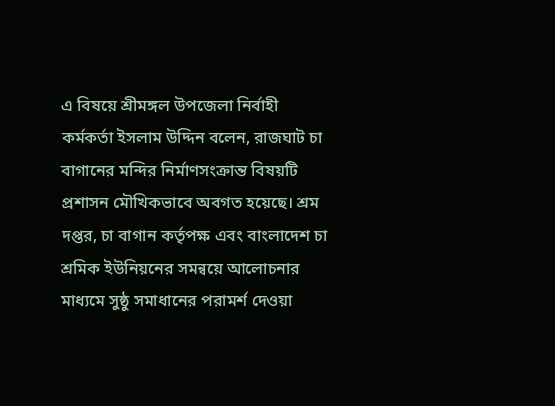এ বিষয়ে শ্রীমঙ্গল উপজেলা নির্বাহী কর্মকর্তা ইসলাম উদ্দিন বলেন, রাজঘাট চা বাগানের মন্দির নির্মাণসংক্রান্ত বিষয়টি প্রশাসন মৌখিকভাবে অবগত হয়েছে। শ্রম দপ্তর, চা বাগান কর্তৃপক্ষ এবং বাংলাদেশ চা শ্রমিক ইউনিয়নের সমন্বয়ে আলোচনার মাধ্যমে সুষ্ঠু সমাধানের পরামর্শ দেওয়া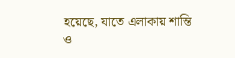হয়েছে, যাতে এলাকায় শান্তি ও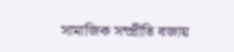সামাজিক সম্প্রীতি বজায়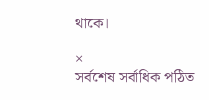থাকে।

×
সর্বশেষ সর্বাধিক পঠিত